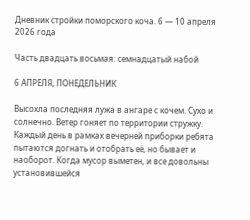Дневник стройки поморского коча. 6 — 10 апреля 2026 года

Часть двадцать восьмая: семнадцатый набой

6 АПРЕЛЯ, ПОНЕДЕЛЬНИК

Высохла последняя лужа в ангаре с кочем. Сухо и солнечно. Ветер гоняет по территории стружку. Каждый день в рамках вечерней приборки ребята пытаются догнать и отобрать её, но бывает и наоборот. Когда мусор выметен, и все довольны установившейся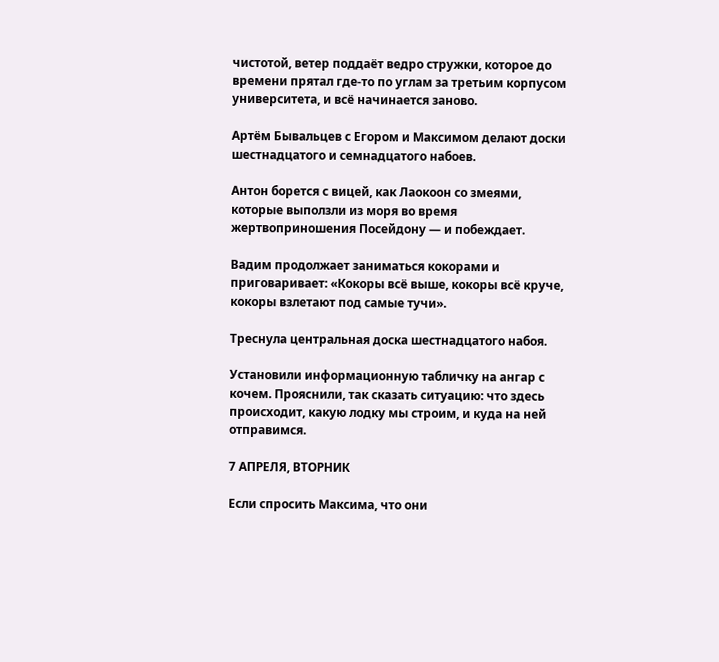чистотой, ветер поддаёт ведро стружки, которое до времени прятал где-то по углам за третьим корпусом университета, и всё начинается заново.

Артём Бывальцев с Егором и Максимом делают доски шестнадцатого и семнадцатого набоев.

Антон борется с вицей, как Лаокоон со змеями, которые выползли из моря во время жертвоприношения Посейдону — и побеждает.

Вадим продолжает заниматься кокорами и приговаривает: «Кокоры всё выше, кокоры всё круче, кокоры взлетают под самые тучи».

Треснула центральная доска шестнадцатого набоя.

Установили информационную табличку на ангар с кочем. Прояснили, так сказать ситуацию: что здесь происходит, какую лодку мы строим, и куда на ней отправимся.

7 АПРЕЛЯ, ВТОРНИК

Если спросить Максима, что они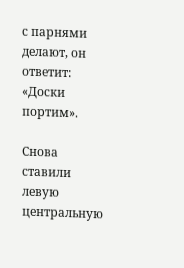с парнями делают, он ответит: «Доски портим».

Снова ставили левую центральную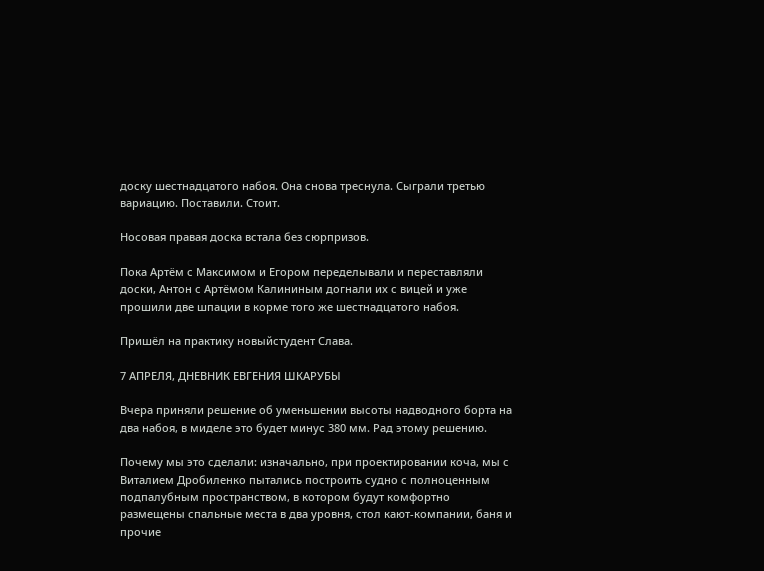доску шестнадцатого набоя. Она снова треснула. Сыграли третью вариацию. Поставили. Стоит.

Носовая правая доска встала без сюрпризов.

Пока Артём с Максимом и Егором переделывали и переставляли доски, Антон с Артёмом Калининым догнали их с вицей и уже прошили две шпации в корме того же шестнадцатого набоя.

Пришёл на практику новыйстудент Слава.

7 АПРЕЛЯ, ДНЕВНИК ЕВГЕНИЯ ШКАРУБЫ

Вчера приняли решение об уменьшении высоты надводного борта на два набоя, в миделе это будет минус 380 мм. Рад этому решению.

Почему мы это сделали: изначально, при проектировании коча, мы с Виталием Дробиленко пытались построить судно с полноценным подпалубным пространством, в котором будут комфортно размещены спальные места в два уровня, стол кают-компании, баня и прочие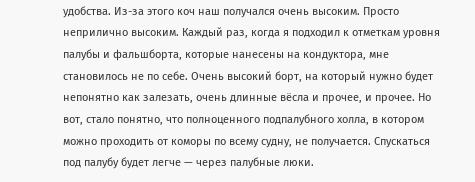удобства. Из-за этого коч наш получался очень высоким. Просто неприлично высоким. Каждый раз, когда я подходил к отметкам уровня палубы и фальшборта, которые нанесены на кондуктора, мне становилось не по себе. Очень высокий борт, на который нужно будет непонятно как залезать, очень длинные вёсла и прочее, и прочее. Но вот, стало понятно, что полноценного подпалубного холла, в котором можно проходить от коморы по всему судну, не получается. Спускаться под палубу будет легче — через палубные люки.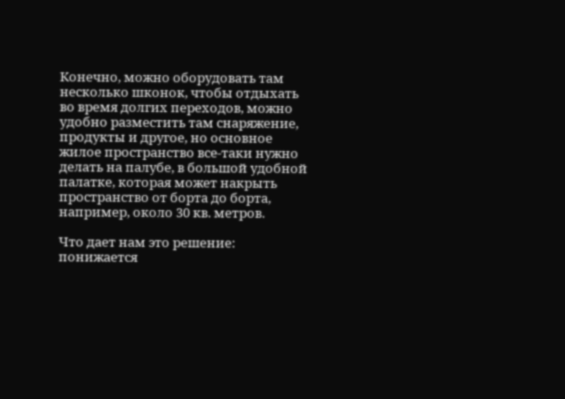Конечно, можно оборудовать там несколько шконок, чтобы отдыхать во время долгих переходов, можно удобно разместить там снаряжение, продукты и другое, но основное жилое пространство все-таки нужно делать на палубе, в большой удобной палатке, которая может накрыть пространство от борта до борта, например, около 30 кв. метров.

Что дает нам это решение: понижается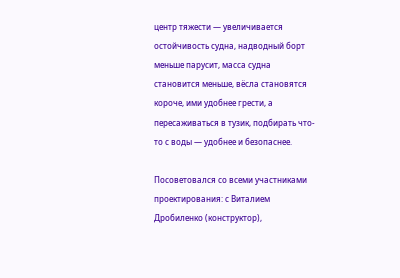центр тяжести — увеличивается остойчивость судна, надводный борт меньше парусит, масса судна становится меньше, вёсла становятся короче, ими удобнее грести, а пересаживаться в тузик, подбирать что-то с воды — удобнее и безопаснее.

Посоветовался со всеми участниками проектирования: с Виталием Дробиленко (конструктор),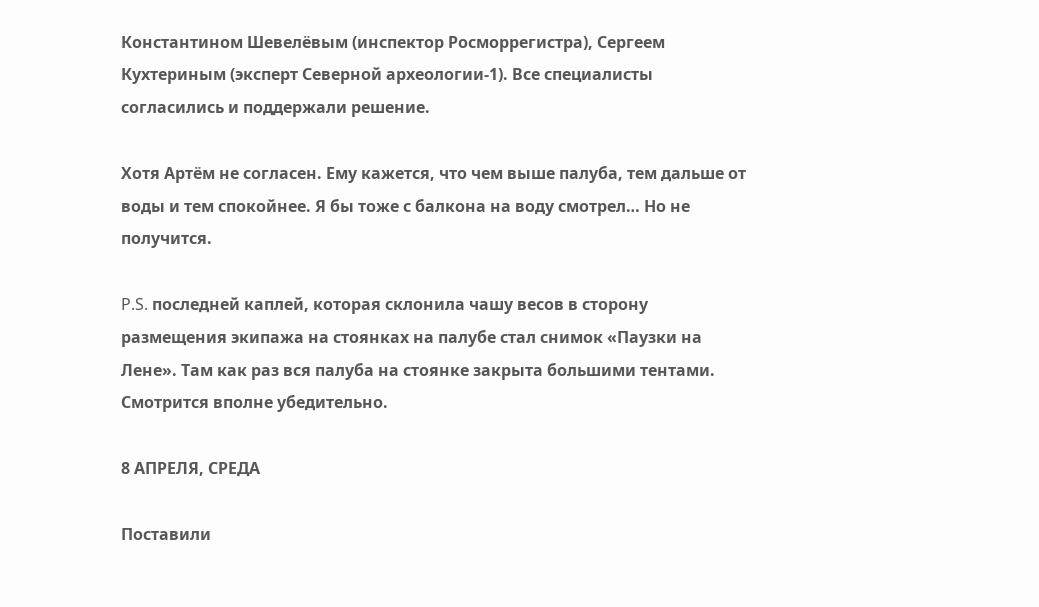Константином Шевелёвым (инспектор Росморрегистра), Сергеем Кухтериным (эксперт Северной археологии-1). Все специалисты согласились и поддержали решение.

Хотя Артём не согласен. Ему кажется, что чем выше палуба, тем дальше от воды и тем спокойнее. Я бы тоже с балкона на воду смотрел… Но не получится.

P.S. последней каплей, которая склонила чашу весов в сторону размещения экипажа на стоянках на палубе стал снимок «Паузки на Лене». Там как раз вся палуба на стоянке закрыта большими тентами. Смотрится вполне убедительно.

8 АПРЕЛЯ, СРЕДА

Поставили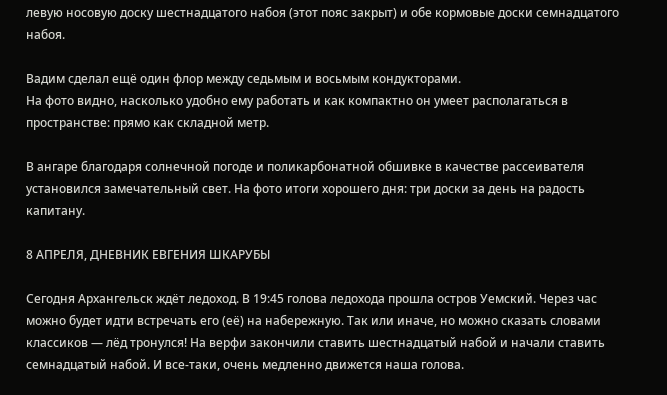левую носовую доску шестнадцатого набоя (этот пояс закрыт) и обе кормовые доски семнадцатого набоя.

Вадим сделал ещё один флор между седьмым и восьмым кондукторами.
На фото видно, насколько удобно ему работать и как компактно он умеет располагаться в пространстве: прямо как складной метр.

В ангаре благодаря солнечной погоде и поликарбонатной обшивке в качестве рассеивателя установился замечательный свет. На фото итоги хорошего дня: три доски за день на радость капитану.

8 АПРЕЛЯ, ДНЕВНИК ЕВГЕНИЯ ШКАРУБЫ

Сегодня Архангельск ждёт ледоход. В 19:45 голова ледохода прошла остров Уемский. Через час можно будет идти встречать его (её) на набережную. Так или иначе, но можно сказать словами классиков — лёд тронулся! На верфи закончили ставить шестнадцатый набой и начали ставить семнадцатый набой. И все-таки, очень медленно движется наша голова.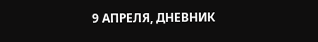9 АПРЕЛЯ, ДНЕВНИК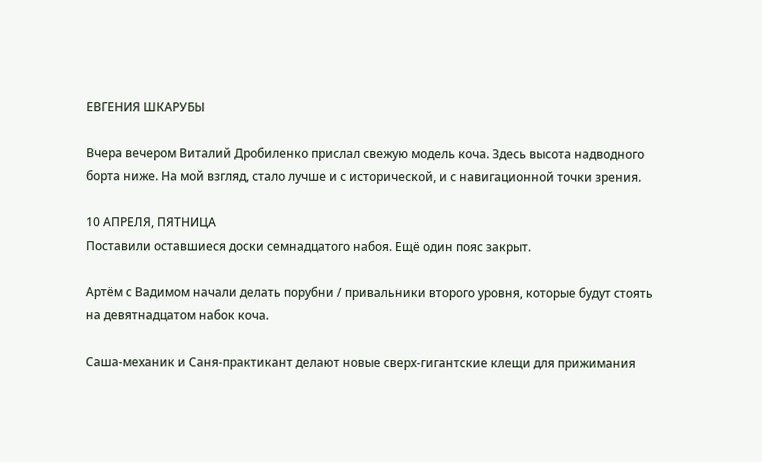ЕВГЕНИЯ ШКАРУБЫ

Вчера вечером Виталий Дробиленко прислал свежую модель коча. Здесь высота надводного борта ниже. На мой взгляд, стало лучше и с исторической, и с навигационной точки зрения.

10 АПРЕЛЯ, ПЯТНИЦА
Поставили оставшиеся доски семнадцатого набоя. Ещё один пояс закрыт.

Артём с Вадимом начали делать порубни / привальники второго уровня, которые будут стоять на девятнадцатом набок коча.

Саша-механик и Саня-практикант делают новые сверх-гигантские клещи для прижимания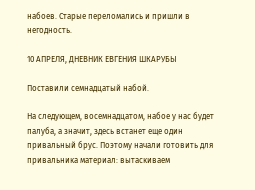набоев. Старые переломались и пришли в негодность.

10 АПРЕЛЯ, ДНЕВНИК ЕВГЕНИЯ ШКАРУБЫ

Поставили семнадцатый набой.

На следующем, восемнадцатом, набое у нас будет палуба, а значит, здесь встанет еще один привальный брус. Поэтому начали готовить для привальника материал: вытаскиваем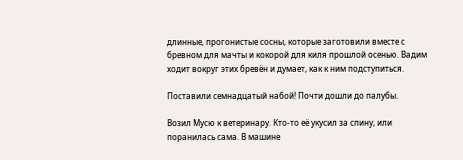длинные, прогонистые сосны, которые заготовили вместе с бревном для мачты и кокорой для киля прошлой осенью. Вадим ходит вокруг этих бревён и думает, как к ним подступиться.

Поставили семнадцатый набой! Почти дошли до палубы.

Возил Мусю к ветеринару. Кто-то её укусил за спину, или поранилась сама. В машине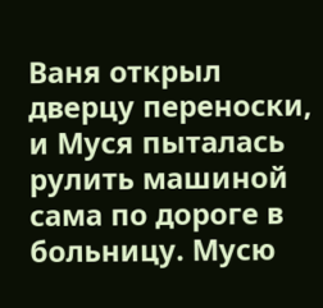Ваня открыл дверцу переноски, и Муся пыталась рулить машиной сама по дороге в больницу. Мусю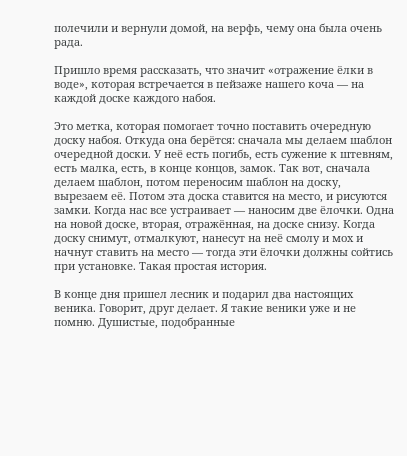полечили и вернули домой, на верфь, чему она была очень рада.

Пришло время рассказать, что значит «отражение ёлки в воде», которая встречается в пейзаже нашего коча — на каждой доске каждого набоя.

Это метка, которая помогает точно поставить очередную доску набоя. Откуда она берётся: сначала мы делаем шаблон очередной доски. У неё есть погибь, есть сужение к штевням, есть малка, есть, в конце концов, замок. Так вот, сначала делаем шаблон, потом переносим шаблон на доску, вырезаем её. Потом эта доска ставится на место, и рисуются замки. Когда нас все устраивает — наносим две ёлочки. Одна на новой доске, вторая, отражённая, на доске снизу. Когда доску снимут, отмалкуют, нанесут на неё смолу и мох и начнут ставить на место — тогда эти ёлочки должны сойтись при установке. Такая простая история.

В конце дня пришел лесник и подарил два настоящих веника. Говорит, друг делает. Я такие веники уже и не помню. Душистые, подобранные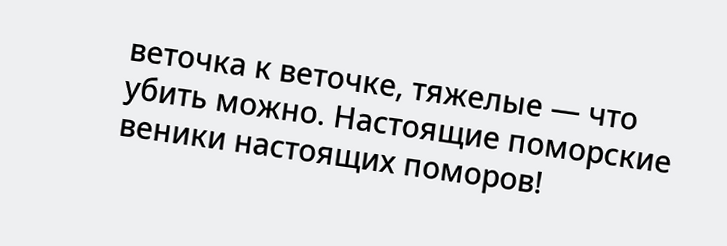веточка к веточке, тяжелые — что убить можно. Настоящие поморские веники настоящих поморов!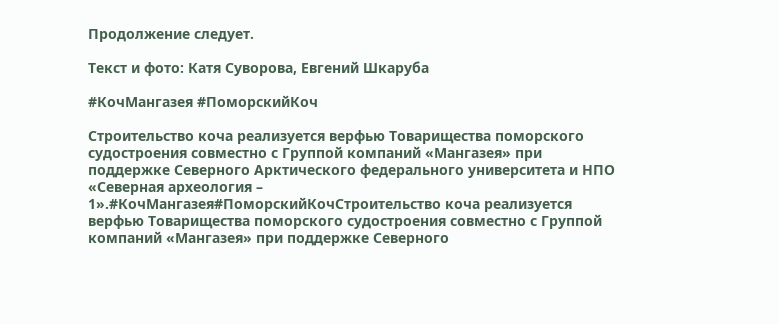Продолжение следует.

Текст и фото: Катя Суворова, Евгений Шкаруба

#КочМангазея #ПоморскийКоч

Строительство коча реализуется верфью Товарищества поморского судостроения совместно с Группой компаний «Мангазея» при поддержке Северного Арктического федерального университета и НПО «Северная археология – 1».#КочМангазея#ПоморскийКочСтроительство коча реализуется верфью Товарищества поморского судостроения совместно с Группой компаний «Мангазея» при поддержке Северного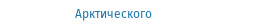Арктического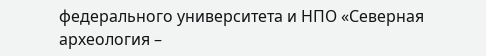федерального университета и НПО «Северная археология –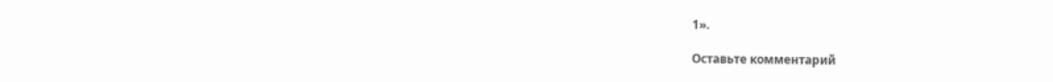1».

Оставьте комментарий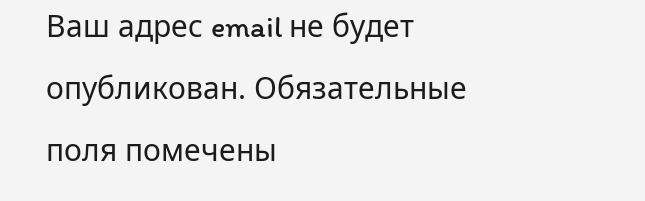Ваш адрес email не будет опубликован. Обязательные поля помечены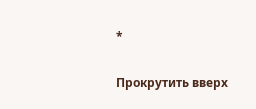*

Прокрутить вверх